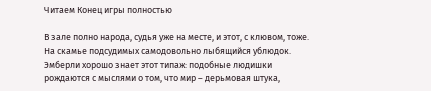Читаем Конец игры полностью

В зале полно народа, судья уже на месте, и этот, с клювом, тоже. На скамье подсудимых самодовольно лыбящийся ублюдок. Эмберли хорошо знает этот типаж: подобные людишки рождаются с мыслями о том, что мир – дерьмовая штука,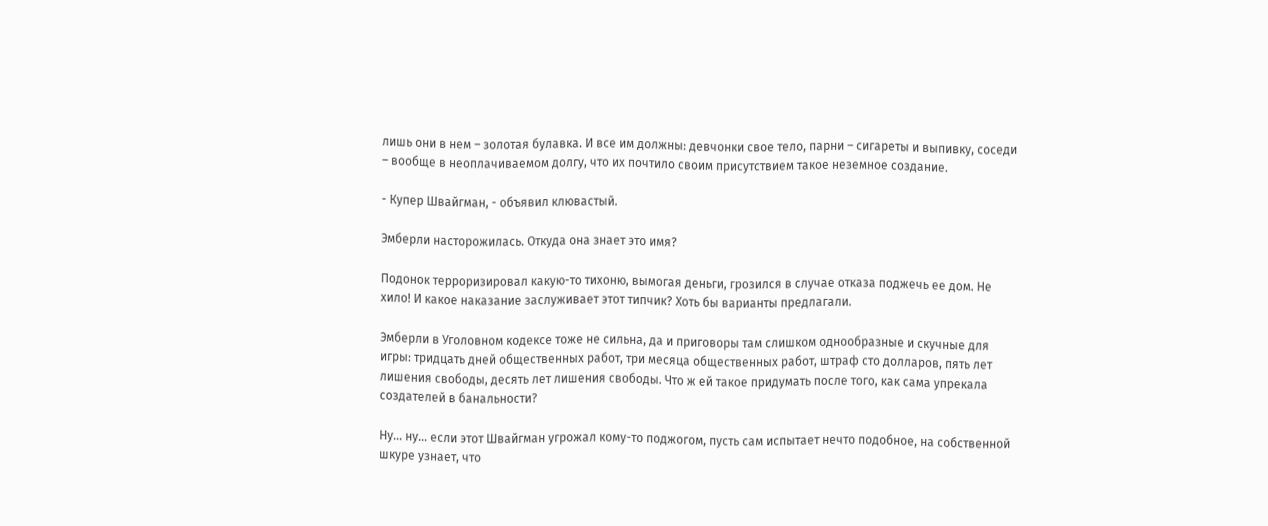лишь они в нем – золотая булавка. И все им должны: девчонки свое тело, парни – сигареты и выпивку, соседи – вообще в неоплачиваемом долгу, что их почтило своим присутствием такое неземное создание.

- Купер Швайгман, - объявил клювастый.

Эмберли насторожилась. Откуда она знает это имя?

Подонок терроризировал какую-то тихоню, вымогая деньги, грозился в случае отказа поджечь ее дом. Не хило! И какое наказание заслуживает этот типчик? Хоть бы варианты предлагали.

Эмберли в Уголовном кодексе тоже не сильна, да и приговоры там слишком однообразные и скучные для игры: тридцать дней общественных работ, три месяца общественных работ, штраф сто долларов, пять лет лишения свободы, десять лет лишения свободы. Что ж ей такое придумать после того, как сама упрекала создателей в банальности?

Ну… ну… если этот Швайгман угрожал кому-то поджогом, пусть сам испытает нечто подобное, на собственной шкуре узнает, что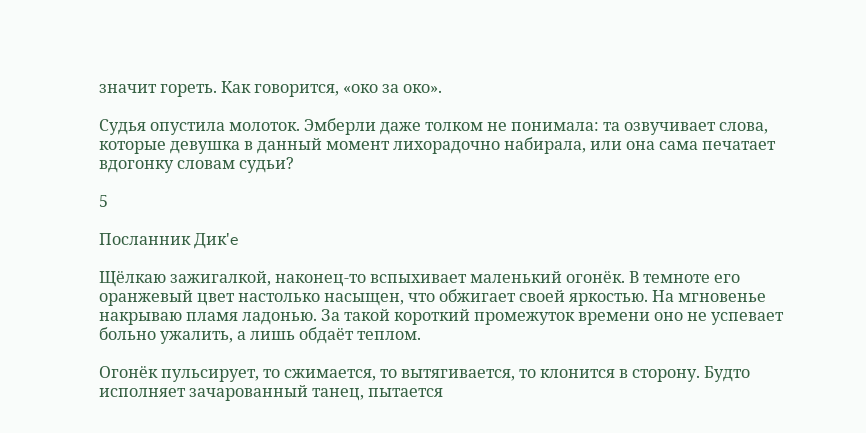значит гореть. Как говорится, «око за око».

Судья опустила молоток. Эмберли даже толком не понимала: та озвучивает слова, которые девушка в данный момент лихорадочно набирала, или она сама печатает вдогонку словам судьи?

5

Посланник Дик'e

Щёлкаю зажигалкой, наконец-то вспыхивает маленький огонёк. В темноте его оранжевый цвет настолько насыщен, что обжигает своей яркостью. На мгновенье накрываю пламя ладонью. За такой короткий промежуток времени оно не успевает больно ужалить, а лишь обдаёт теплом.

Огонёк пульсирует, то сжимается, то вытягивается, то клонится в сторону. Будто исполняет зачарованный танец, пытается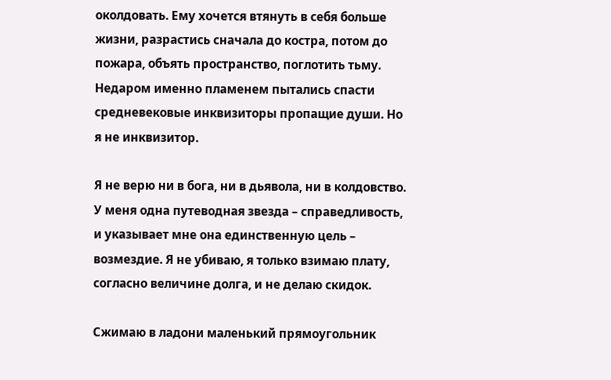околдовать. Ему хочется втянуть в себя больше жизни, разрастись сначала до костра, потом до пожара, объять пространство, поглотить тьму. Недаром именно пламенем пытались спасти средневековые инквизиторы пропащие души. Но я не инквизитор.

Я не верю ни в бога, ни в дьявола, ни в колдовство. У меня одна путеводная звезда – справедливость, и указывает мне она единственную цель – возмездие. Я не убиваю, я только взимаю плату, согласно величине долга, и не делаю скидок.

Сжимаю в ладони маленький прямоугольник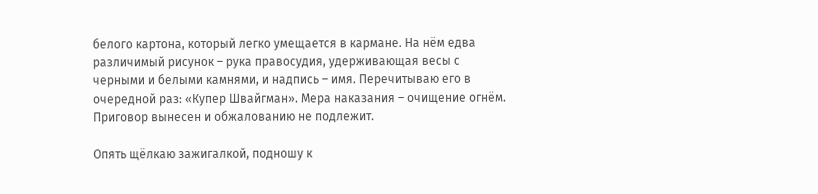белого картона, который легко умещается в кармане. На нём едва различимый рисунок – рука правосудия, удерживающая весы с черными и белыми камнями, и надпись – имя. Перечитываю его в очередной раз: «Купер Швайгман». Мера наказания – очищение огнём. Приговор вынесен и обжалованию не подлежит.

Опять щёлкаю зажигалкой, подношу к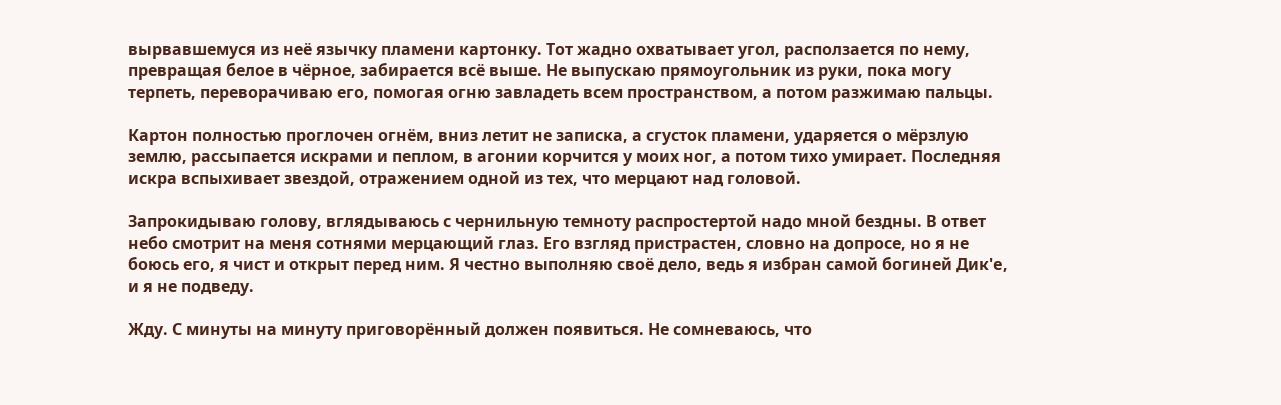вырвавшемуся из неё язычку пламени картонку. Тот жадно охватывает угол, расползается по нему, превращая белое в чёрное, забирается всё выше. Не выпускаю прямоугольник из руки, пока могу терпеть, переворачиваю его, помогая огню завладеть всем пространством, а потом разжимаю пальцы.

Картон полностью проглочен огнём, вниз летит не записка, а сгусток пламени, ударяется о мёрзлую землю, рассыпается искрами и пеплом, в агонии корчится у моих ног, а потом тихо умирает. Последняя искра вспыхивает звездой, отражением одной из тех, что мерцают над головой.

Запрокидываю голову, вглядываюсь с чернильную темноту распростертой надо мной бездны. В ответ небо смотрит на меня сотнями мерцающий глаз. Его взгляд пристрастен, словно на допросе, но я не боюсь его, я чист и открыт перед ним. Я честно выполняю своё дело, ведь я избран самой богиней Дик'e, и я не подведу.

Жду. С минуты на минуту приговорённый должен появиться. Не сомневаюсь, что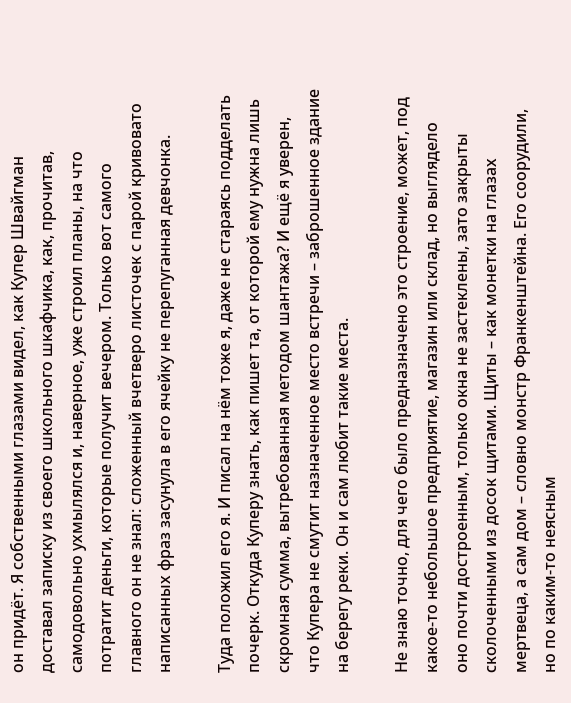он придёт. Я собственными глазами видел, как Купер Швайгман доставал записку из своего школьного шкафчика, как, прочитав, самодовольно ухмылялся и, наверное, уже строил планы, на что потратит деньги, которые получит вечером. Только вот самого главного он не знал: сложенный вчетверо листочек с парой кривовато написанных фраз засунула в его ячейку не перепуганная девчонка.

Туда положил его я. И писал на нём тоже я, даже не стараясь подделать почерк. Откуда Куперу знать, как пишет та, от которой ему нужна лишь скромная сумма, вытребованная методом шантажа? И ещё я уверен, что Купера не смутит назначенное место встречи – заброшенное здание на берегу реки. Он и сам любит такие места.

Не знаю точно, для чего было предназначено это строение, может, под какое-то небольшое предприятие, магазин или склад, но выглядело оно почти достроенным, только окна не застеклены, зато закрыты сколоченными из досок щитами. Щиты – как монетки на глазах мертвеца, а сам дом – словно монстр Франкенштейна. Его соорудили, но по каким-то неясным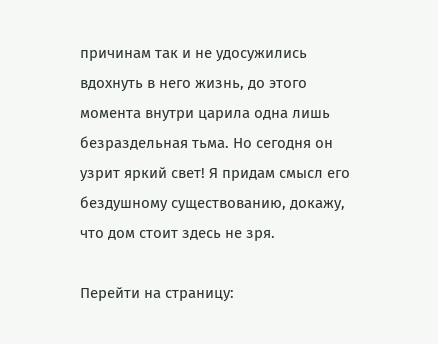причинам так и не удосужились вдохнуть в него жизнь, до этого момента внутри царила одна лишь безраздельная тьма. Но сегодня он узрит яркий свет! Я придам смысл его бездушному существованию, докажу, что дом стоит здесь не зря.

Перейти на страницу: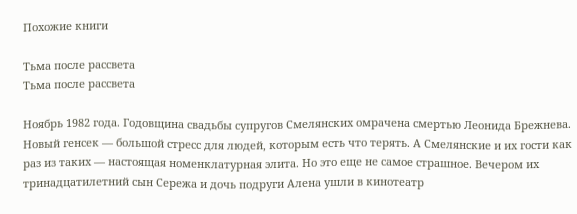Похожие книги

Тьма после рассвета
Тьма после рассвета

Ноябрь 1982 года. Годовщина свадьбы супругов Смелянских омрачена смертью Леонида Брежнева. Новый генсек — большой стресс для людей, которым есть что терять. А Смелянские и их гости как раз из таких — настоящая номенклатурная элита. Но это еще не самое страшное. Вечером их тринадцатилетний сын Сережа и дочь подруги Алена ушли в кинотеатр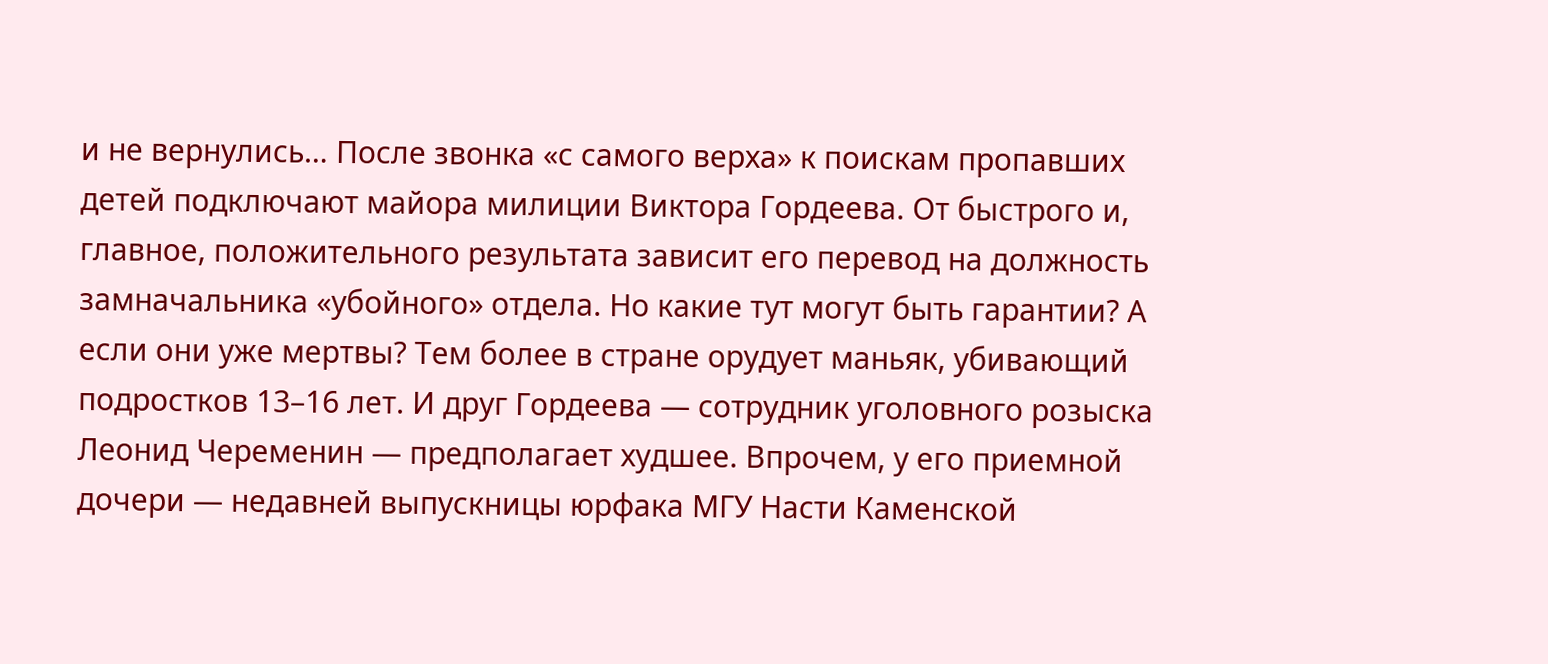и не вернулись… После звонка «с самого верха» к поискам пропавших детей подключают майора милиции Виктора Гордеева. От быстрого и, главное, положительного результата зависит его перевод на должность замначальника «убойного» отдела. Но какие тут могут быть гарантии? А если они уже мертвы? Тем более в стране орудует маньяк, убивающий подростков 13–16 лет. И друг Гордеева — сотрудник уголовного розыска Леонид Череменин — предполагает худшее. Впрочем, у его приемной дочери — недавней выпускницы юрфака МГУ Насти Каменской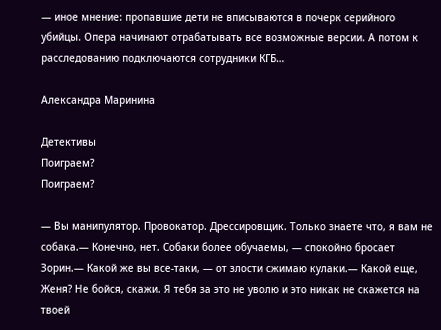— иное мнение: пропавшие дети не вписываются в почерк серийного убийцы. Опера начинают отрабатывать все возможные версии. А потом к расследованию подключаются сотрудники КГБ…

Александра Маринина

Детективы
Поиграем?
Поиграем?

— Вы манипулятор. Провокатор. Дрессировщик. Только знаете что, я вам не собака.— Конечно, нет. Собаки более обучаемы, — спокойно бросает Зорин.— Какой же вы все-таки, — от злости сжимаю кулаки.— Какой еще, Женя? Не бойся, скажи. Я тебя за это не уволю и это никак не скажется на твоей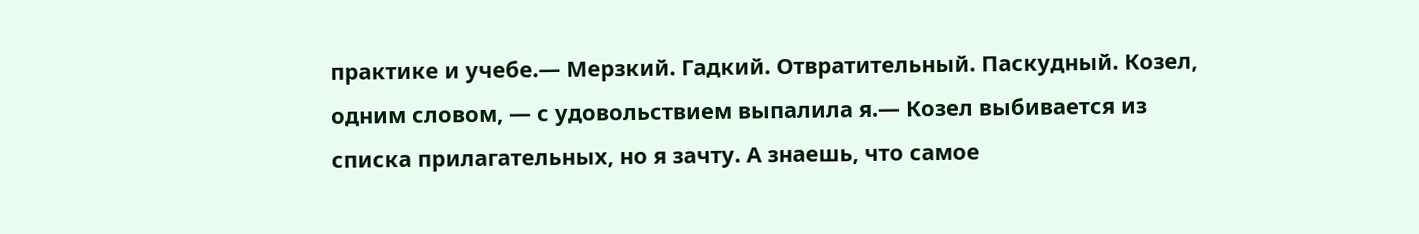практике и учебе.— Мерзкий. Гадкий. Отвратительный. Паскудный. Козел, одним словом, — с удовольствием выпалила я.— Козел выбивается из списка прилагательных, но я зачту. А знаешь, что самое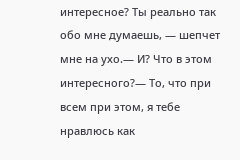интересное? Ты реально так обо мне думаешь, — шепчет мне на ухо.— И? Что в этом интересного?— То, что при всем при этом, я тебе нравлюсь как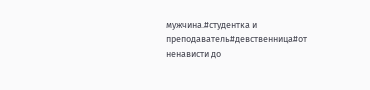мужчина.#студентка и преподаватель#девственница#от ненависти до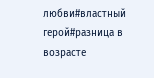любви#властный герой#разница в возрасте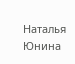Наталья Юнина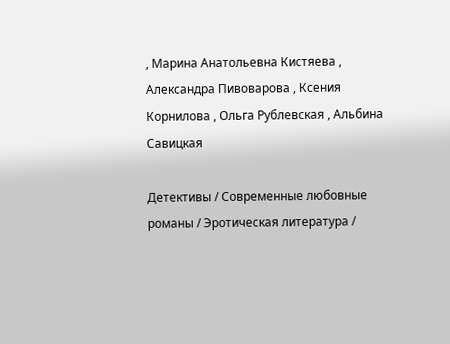, Марина Анатольевна Кистяева , Александра Пивоварова , Ксения Корнилова , Ольга Рублевская , Альбина Савицкая

Детективы / Современные любовные романы / Эротическая литература /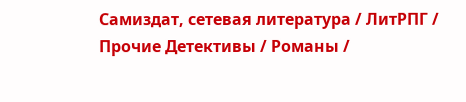Самиздат, сетевая литература / ЛитРПГ / Прочие Детективы / Романы /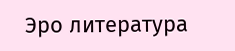Эро литература